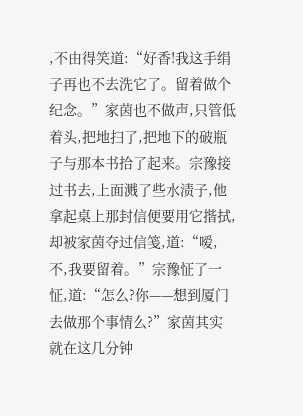,不由得笑道:“好香!我这手绢子再也不去洗它了。留着做个纪念。”家茵也不做声,只管低着头,把地扫了,把地下的破瓶子与那本书拾了起来。宗豫接过书去,上面溅了些水渍子,他拿起桌上那封信便要用它揩拭,却被家茵夺过信笺,道:“嗳,不,我要留着。”宗豫怔了一怔,道:“怎么?你——想到厦门去做那个事情么?”家茵其实就在这几分钟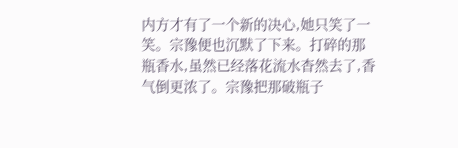内方才有了一个新的决心,她只笑了一笑。宗豫便也沉默了下来。打碎的那瓶香水,虽然已经落花流水杳然去了,香气倒更浓了。宗豫把那破瓶子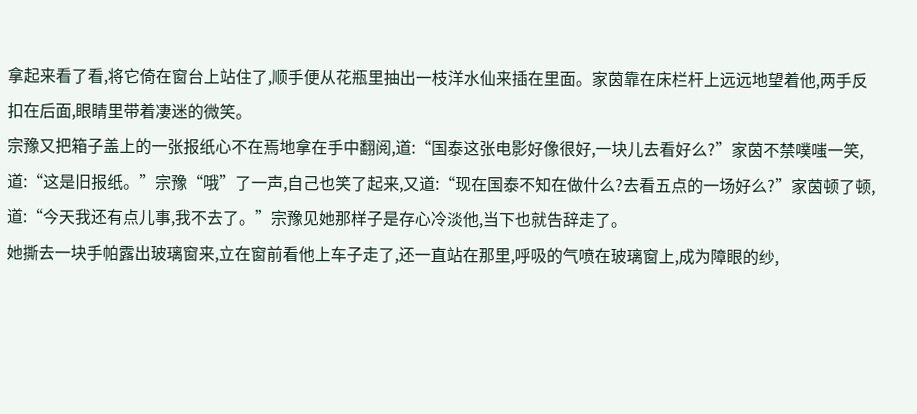拿起来看了看,将它倚在窗台上站住了,顺手便从花瓶里抽出一枝洋水仙来插在里面。家茵靠在床栏杆上远远地望着他,两手反扣在后面,眼睛里带着凄迷的微笑。
宗豫又把箱子盖上的一张报纸心不在焉地拿在手中翻阅,道:“国泰这张电影好像很好,一块儿去看好么?”家茵不禁噗嗤一笑,道:“这是旧报纸。”宗豫“哦”了一声,自己也笑了起来,又道:“现在国泰不知在做什么?去看五点的一场好么?”家茵顿了顿,道:“今天我还有点儿事,我不去了。”宗豫见她那样子是存心冷淡他,当下也就告辞走了。
她撕去一块手帕露出玻璃窗来,立在窗前看他上车子走了,还一直站在那里,呼吸的气喷在玻璃窗上,成为障眼的纱,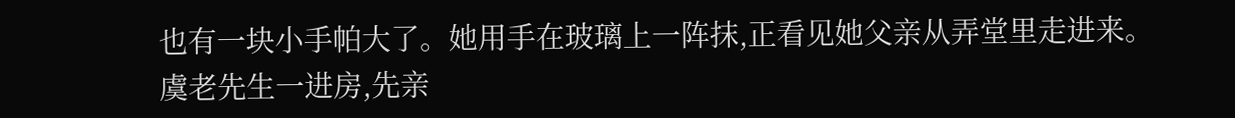也有一块小手帕大了。她用手在玻璃上一阵抹,正看见她父亲从弄堂里走进来。
虞老先生一进房,先亲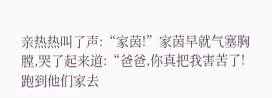亲热热叫了声:“家茵!”家茵早就气塞胸膛,哭了起来道:“爸爸,你真把我害苦了!跑到他们家去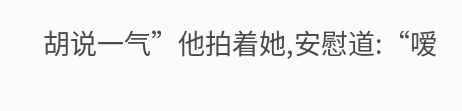胡说一气”他拍着她,安慰道:“嗳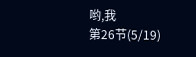哟,我
第26节(5/19)